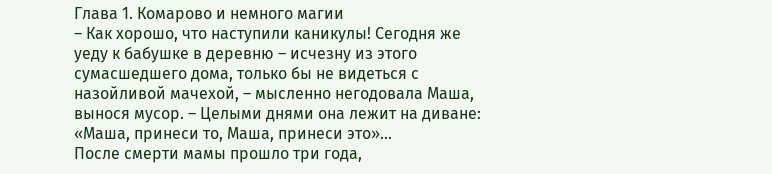Глава 1. Комарово и немного магии
– Как хорошо, что наступили каникулы! Сегодня же уеду к бабушке в деревню – исчезну из этого сумасшедшего дома, только бы не видеться с назойливой мачехой, – мысленно негодовала Маша, вынося мусор. – Целыми днями она лежит на диване: «Маша, принеси то, Маша, принеси это»…
После смерти мамы прошло три года,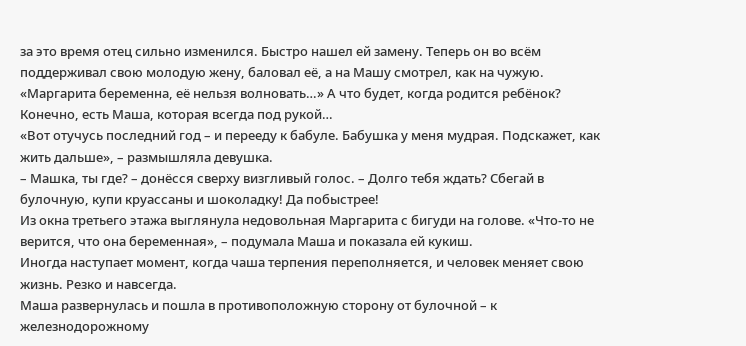за это время отец сильно изменился. Быстро нашел ей замену. Теперь он во всём поддерживал свою молодую жену, баловал её, а на Машу смотрел, как на чужую.
«Маргарита беременна, её нельзя волновать…» А что будет, когда родится ребёнок? Конечно, есть Маша, которая всегда под рукой…
«Вот отучусь последний год – и перееду к бабуле. Бабушка у меня мудрая. Подскажет, как жить дальше», – размышляла девушка.
– Машка, ты где? – донёсся сверху визгливый голос. – Долго тебя ждать? Сбегай в булочную, купи круассаны и шоколадку! Да побыстрее!
Из окна третьего этажа выглянула недовольная Маргарита с бигуди на голове. «Что-то не верится, что она беременная», – подумала Маша и показала ей кукиш.
Иногда наступает момент, когда чаша терпения переполняется, и человек меняет свою жизнь. Резко и навсегда.
Маша развернулась и пошла в противоположную сторону от булочной – к железнодорожному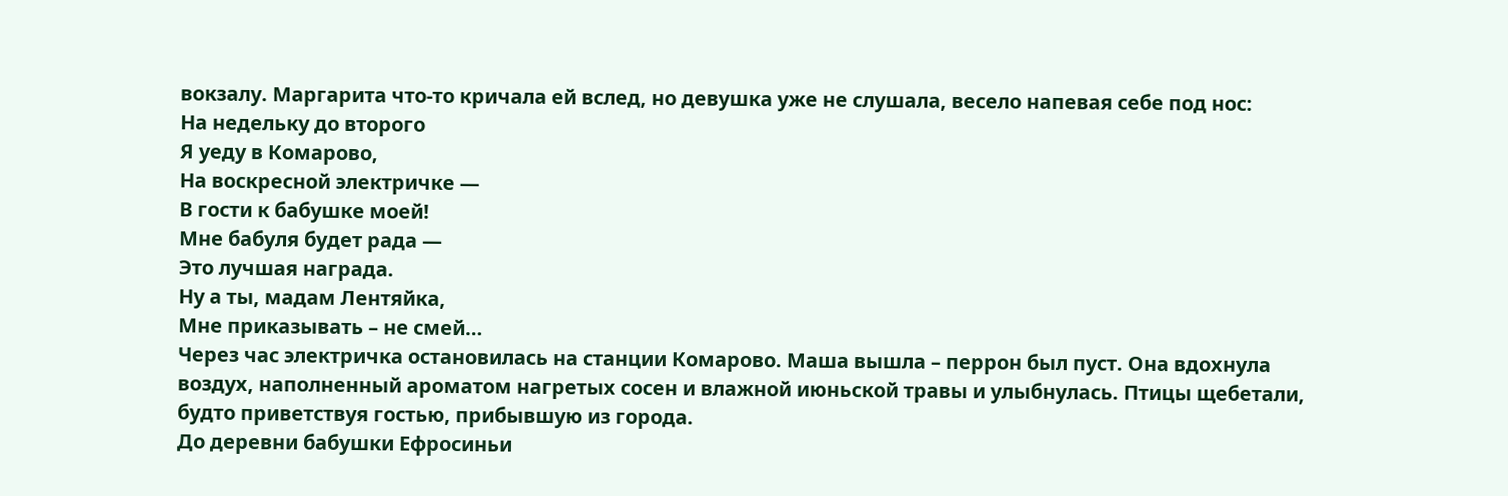вокзалу. Маргарита что-то кричала ей вслед, но девушка уже не слушала, весело напевая себе под нос:
На недельку до второго
Я уеду в Комарово,
На воскресной электричке —
В гости к бабушке моей!
Мне бабуля будет рада —
Это лучшая награда.
Ну а ты, мадам Лентяйка,
Мне приказывать – не смей…
Через час электричка остановилась на станции Комарово. Маша вышла – перрон был пуст. Она вдохнула воздух, наполненный ароматом нагретых сосен и влажной июньской травы и улыбнулась. Птицы щебетали, будто приветствуя гостью, прибывшую из города.
До деревни бабушки Ефросиньи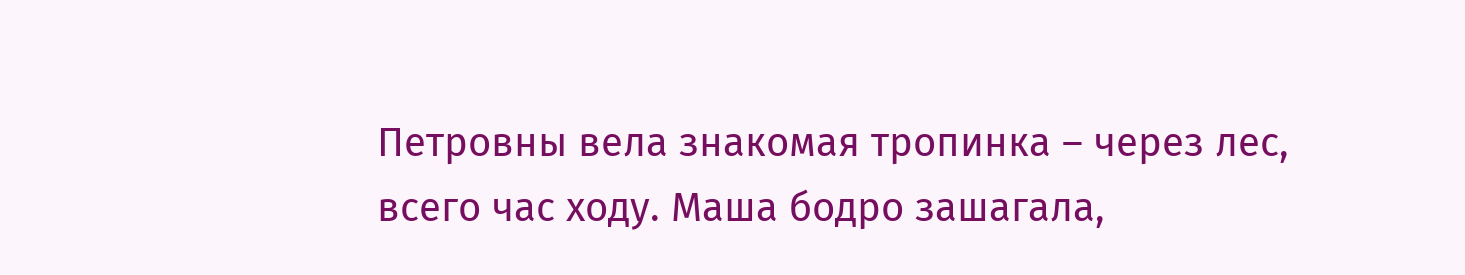Петровны вела знакомая тропинка – через лес, всего час ходу. Маша бодро зашагала,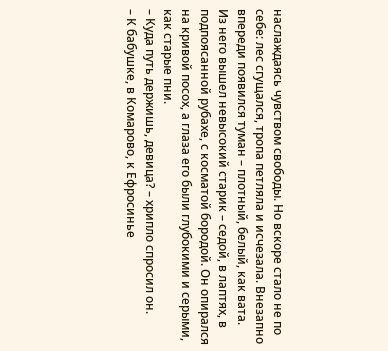наслаждаясь чувством свободы. Но вскоре стало не по себе: лес сгущался, тропа петляла и исчезала. Внезапно впереди появился туман – плотный, белый, как вата.
Из него вышел невысокий старик – седой, в лаптях, в подпоясанной рубахе, с косматой бородой. Он опирался на кривой посох, а глаза его были глубокими и серыми, как старые пни.
– Куда путь держишь, девица? – хрипло спросил он.
– К бабушке, в Комарово, к Ефросинье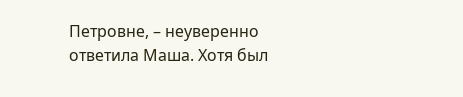Петровне, – неуверенно ответила Маша. Хотя был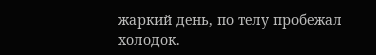жаркий день, по телу пробежал холодок.